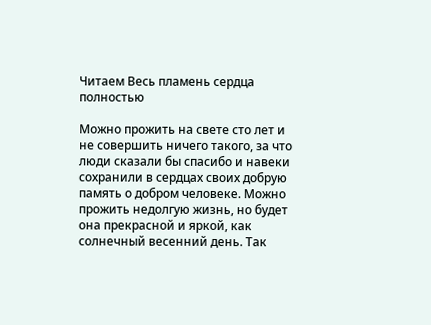Читаем Весь пламень сердца полностью

Можно прожить на свете сто лет и не совершить ничего такого, за что люди сказали бы спасибо и навеки сохранили в сердцах своих добрую память о добром человеке. Можно прожить недолгую жизнь, но будет она прекрасной и яркой, как солнечный весенний день. Так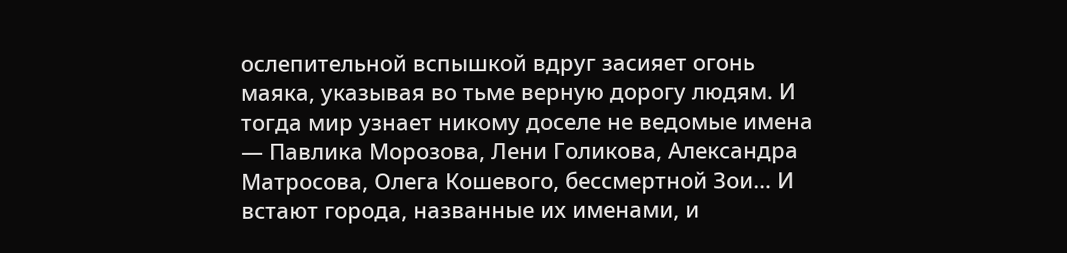ослепительной вспышкой вдруг засияет огонь маяка, указывая во тьме верную дорогу людям. И тогда мир узнает никому доселе не ведомые имена — Павлика Морозова, Лени Голикова, Александра Матросова, Олега Кошевого, бессмертной Зои… И встают города, названные их именами, и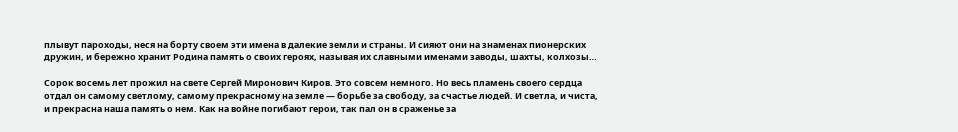плывут пароходы, неся на борту своем эти имена в далекие земли и страны. И сияют они на знаменах пионерских дружин, и бережно хранит Родина память о своих героях, называя их славными именами заводы, шахты, колхозы…

Сорок восемь лет прожил на свете Сергей Миронович Киров. Это совсем немного. Но весь пламень своего сердца отдал он самому светлому, самому прекрасному на земле — борьбе за свободу, за счастье людей. И светла, и чиста, и прекрасна наша память о нем. Как на войне погибают герои, так пал он в сраженье за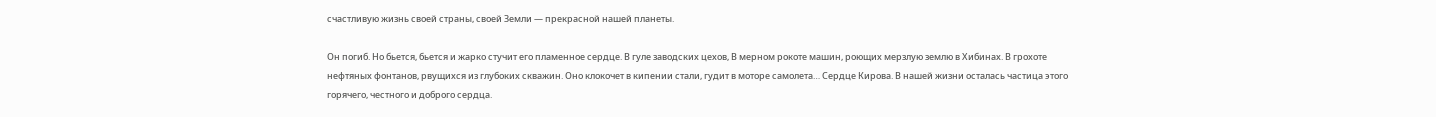счастливую жизнь своей страны, своей Земли — прекрасной нашей планеты.

Он погиб. Но бьется, бьется и жарко стучит его пламенное сердце. В гуле заводских цехов, В мерном рокоте машин, роющих мерзлую землю в Хибинах. В грохоте нефтяных фонтанов, рвущихся из глубоких скважин. Оно клокочет в кипении стали, гудит в моторе самолета… Сердце Кирова. В нашей жизни осталась частица этого горячего, честного и доброго сердца.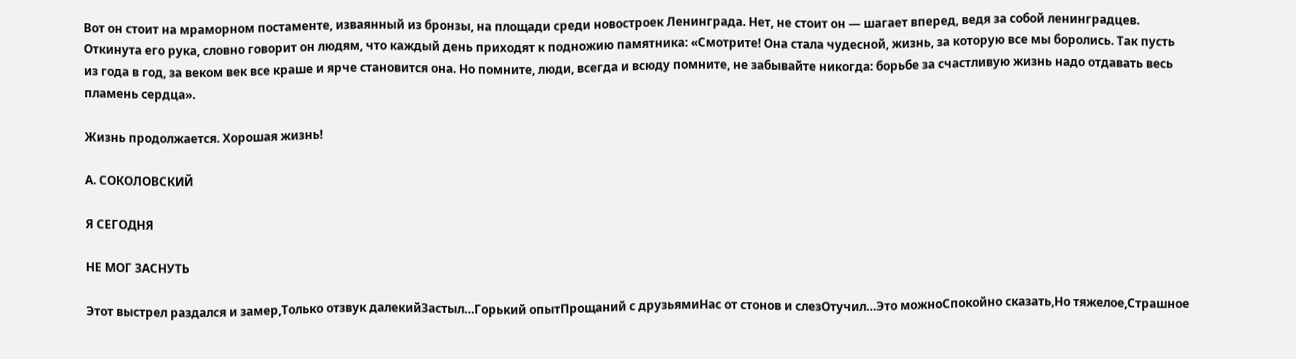Вот он стоит на мраморном постаменте, изваянный из бронзы, на площади среди новостроек Ленинграда. Нет, не стоит он — шагает вперед, ведя за собой ленинградцев. Откинута его рука, словно говорит он людям, что каждый день приходят к подножию памятника: «Смотрите! Она стала чудесной, жизнь, за которую все мы боролись. Так пусть из года в год, за веком век все краше и ярче становится она. Но помните, люди, всегда и всюду помните, не забывайте никогда: борьбе за счастливую жизнь надо отдавать весь пламень сердца».

Жизнь продолжается. Хорошая жизнь!

А. СОКОЛОВСКИЙ

Я СЕГОДНЯ

НЕ МОГ ЗАСНУТЬ

Этот выстрел раздался и замер,Только отзвук далекийЗастыл…Горький опытПрощаний с друзьямиНас от стонов и слезОтучил…Это можноСпокойно сказать,Но тяжелое,Страшное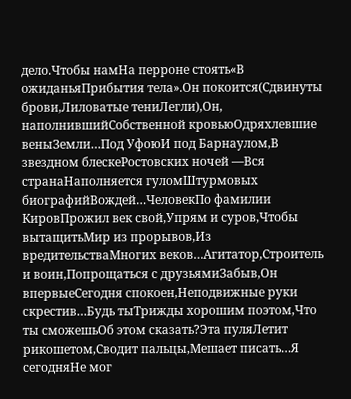дело.Чтобы намНа перроне стоять«В ожиданьяПрибытия тела».Он покоится(Сдвинуты брови,Лиловатые тениЛегли),Он, наполнившийСобственной кровьюОдряхлевшие веныЗемли…Под УфоюИ под Барнаулом,В звездном блескеРостовских ночей —Вся странаНаполняется гуломШтурмовых биографийВождей…ЧеловекПо фамилии КировПрожил век свой,Упрям и суров,Чтобы вытащитьМир из прорывов,Из вредительстваМногих веков…Агитатор,Строитель и воин,Попрощаться с друзьямиЗабыв,Он впервыеСегодня спокоен,Неподвижные руки скрестив…Будь тыТрижды хорошим поэтом,Что ты сможешьОб этом сказать?Эта пуляЛетит рикошетом,Сводит пальцы,Мешает писать…Я сегодняНе мог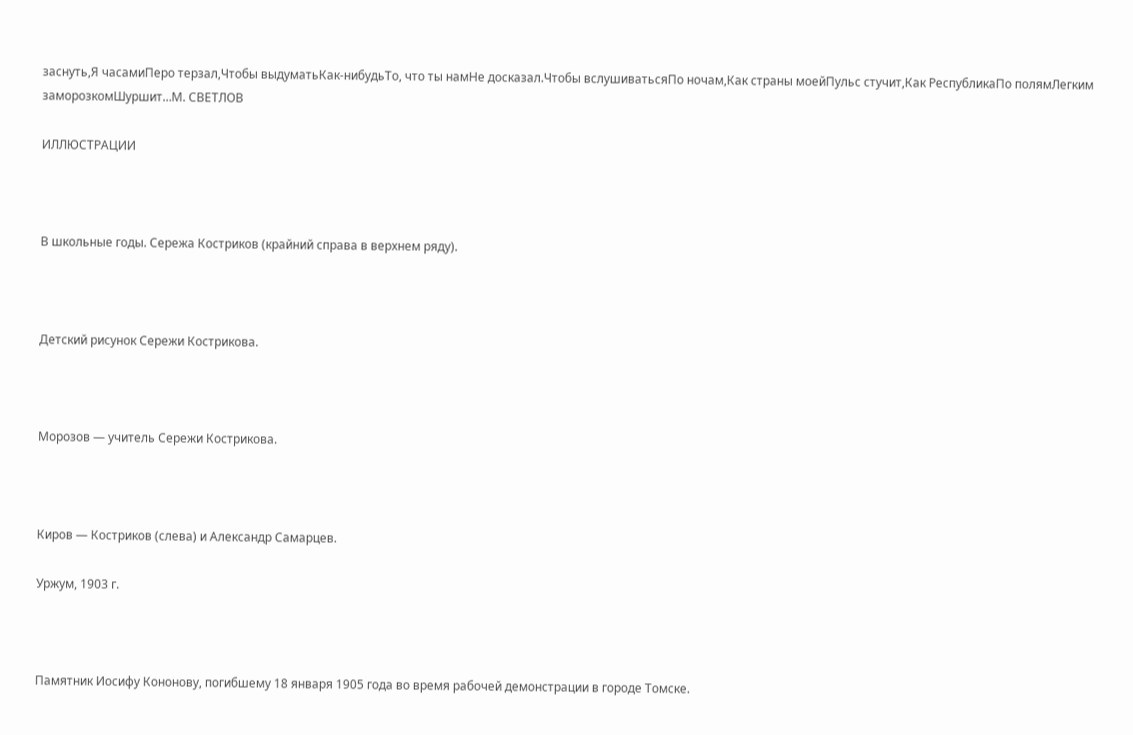заснуть,Я часамиПеро терзал,Чтобы выдуматьКак-нибудьТо, что ты намНе досказал.Чтобы вслушиватьсяПо ночам,Как страны моейПульс стучит,Как РеспубликаПо полямЛегким заморозкомШуршит…М. СВЕТЛОВ

ИЛЛЮСТРАЦИИ



В школьные годы. Сережа Костриков (крайний справа в верхнем ряду).



Детский рисунок Сережи Кострикова.



Морозов — учитель Сережи Кострикова.



Киров — Костриков (слева) и Александр Самарцев.

Уржум, 1903 г.



Памятник Иосифу Кононову, погибшему 18 января 1905 года во время рабочей демонстрации в городе Томске.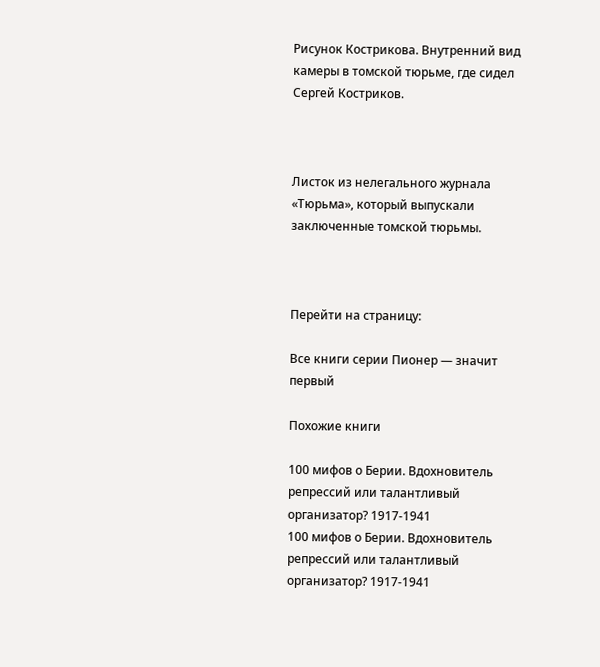Рисунок Кострикова. Внутренний вид камеры в томской тюрьме, где сидел Сергей Костриков.



Листок из нелегального журнала «Тюрьма», который выпускали заключенные томской тюрьмы.



Перейти на страницу:

Все книги серии Пионер — значит первый

Похожие книги

100 мифов о Берии. Вдохновитель репрессий или талантливый организатор? 1917-1941
100 мифов о Берии. Вдохновитель репрессий или талантливый организатор? 1917-1941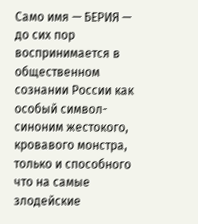Само имя — БЕРИЯ — до сих пор воспринимается в общественном сознании России как особый символ-синоним жестокого, кровавого монстра, только и способного что на самые злодейские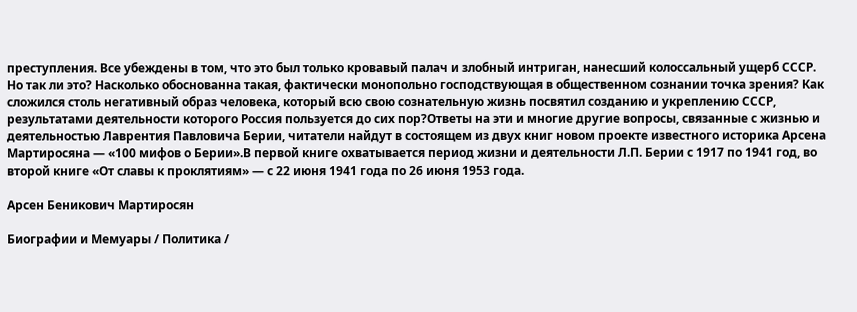преступления. Все убеждены в том, что это был только кровавый палач и злобный интриган, нанесший колоссальный ущерб СССР. Но так ли это? Насколько обоснованна такая, фактически монопольно господствующая в общественном сознании точка зрения? Как сложился столь негативный образ человека, который всю свою сознательную жизнь посвятил созданию и укреплению СССР, результатами деятельности которого Россия пользуется до сих пор?Ответы на эти и многие другие вопросы, связанные с жизнью и деятельностью Лаврентия Павловича Берии, читатели найдут в состоящем из двух книг новом проекте известного историка Арсена Мартиросяна — «100 мифов о Берии».В первой книге охватывается период жизни и деятельности Л.П. Берии с 1917 по 1941 год, во второй книге «От славы к проклятиям» — с 22 июня 1941 года по 26 июня 1953 года.

Арсен Беникович Мартиросян

Биографии и Мемуары / Политика /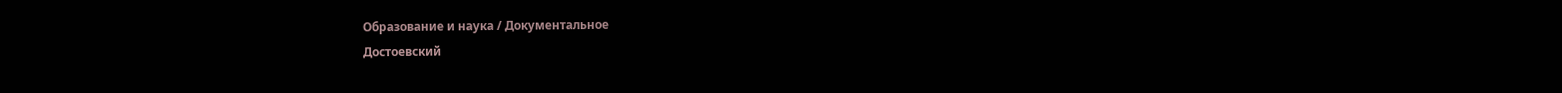Образование и наука / Документальное
Достоевский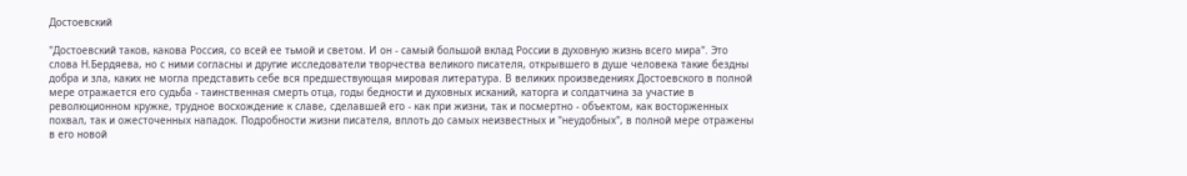Достоевский

"Достоевский таков, какова Россия, со всей ее тьмой и светом. И он - самый большой вклад России в духовную жизнь всего мира". Это слова Н.Бердяева, но с ними согласны и другие исследователи творчества великого писателя, открывшего в душе человека такие бездны добра и зла, каких не могла представить себе вся предшествующая мировая литература. В великих произведениях Достоевского в полной мере отражается его судьба - таинственная смерть отца, годы бедности и духовных исканий, каторга и солдатчина за участие в революционном кружке, трудное восхождение к славе, сделавшей его - как при жизни, так и посмертно - объектом, как восторженных похвал, так и ожесточенных нападок. Подробности жизни писателя, вплоть до самых неизвестных и "неудобных", в полной мере отражены в его новой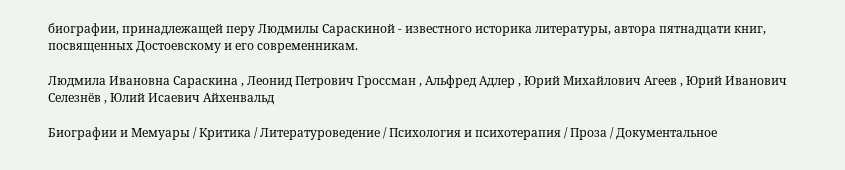биографии, принадлежащей перу Людмилы Сараскиной - известного историка литературы, автора пятнадцати книг, посвященных Достоевскому и его современникам.

Людмила Ивановна Сараскина , Леонид Петрович Гроссман , Альфред Адлер , Юрий Михайлович Агеев , Юрий Иванович Селезнёв , Юлий Исаевич Айхенвальд

Биографии и Мемуары / Критика / Литературоведение / Психология и психотерапия / Проза / Документальное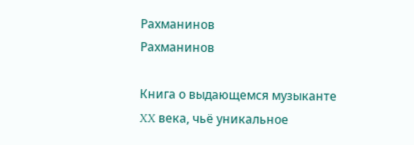Рахманинов
Рахманинов

Книга о выдающемся музыканте XX века, чьё уникальное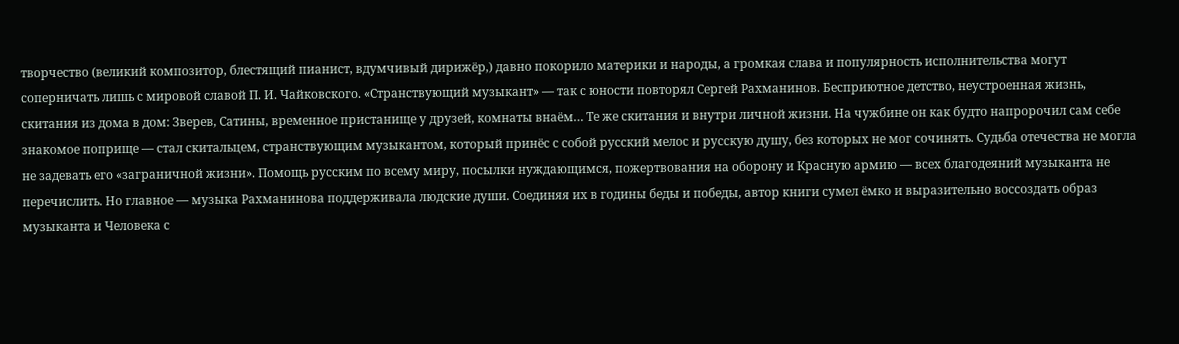творчество (великий композитор, блестящий пианист, вдумчивый дирижёр,) давно покорило материки и народы, а громкая слава и популярность исполнительства могут соперничать лишь с мировой славой П. И. Чайковского. «Странствующий музыкант» — так с юности повторял Сергей Рахманинов. Бесприютное детство, неустроенная жизнь, скитания из дома в дом: Зверев, Сатины, временное пристанище у друзей, комнаты внаём… Те же скитания и внутри личной жизни. На чужбине он как будто напророчил сам себе знакомое поприще — стал скитальцем, странствующим музыкантом, который принёс с собой русский мелос и русскую душу, без которых не мог сочинять. Судьба отечества не могла не задевать его «заграничной жизни». Помощь русским по всему миру, посылки нуждающимся, пожертвования на оборону и Красную армию — всех благодеяний музыканта не перечислить. Но главное — музыка Рахманинова поддерживала людские души. Соединяя их в годины беды и победы, автор книги сумел ёмко и выразительно воссоздать образ музыканта и Человека с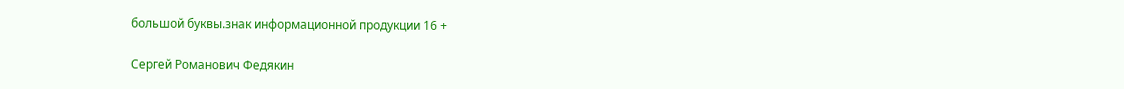большой буквы.знак информационной продукции 16 +

Сергей Романович Федякин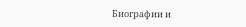Биографии и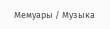Мемуары / Музыка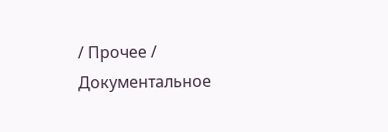/ Прочее / Документальное